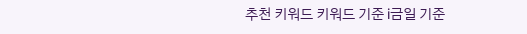추천 키워드 키워드 기준 i금일 기준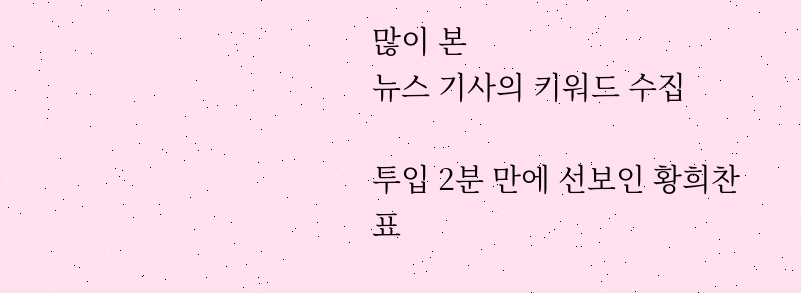많이 본
뉴스 기사의 키워드 수집

투입 2분 만에 선보인 황희찬표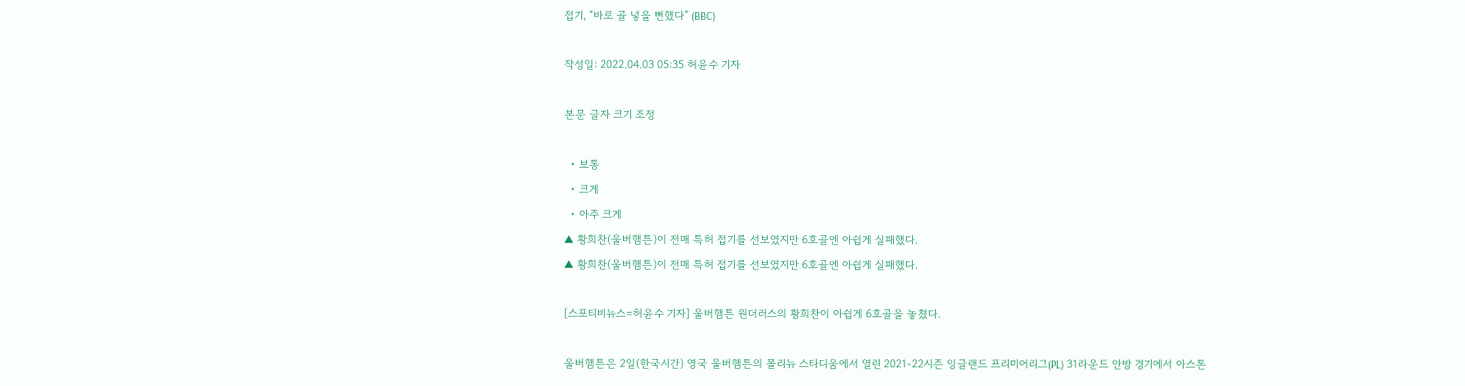접기, “바로 골 넣을 뻔했다” (BBC)

작성일: 2022.04.03 05:35 허윤수 기자

본문 글자 크기 조정

  • 보통
  • 크게
  • 아주 크게
▲ 황희찬(울버햄튼)이 전매 특허 접기를 선보였지만 6호골엔 아쉽게 실패했다.
▲ 황희찬(울버햄튼)이 전매 특허 접기를 선보였지만 6호골엔 아쉽게 실패했다.

[스포티비뉴스=허윤수 기자] 울버햄튼 원더러스의 황희찬이 아쉽게 6호골을 놓쳤다.

울버햄튼은 2일(한국시간) 영국 울버햄튼의 몰리뉴 스타디움에서 열린 2021-22시즌 잉글랜드 프리미어리그(PL) 31라운드 안방 경기에서 아스톤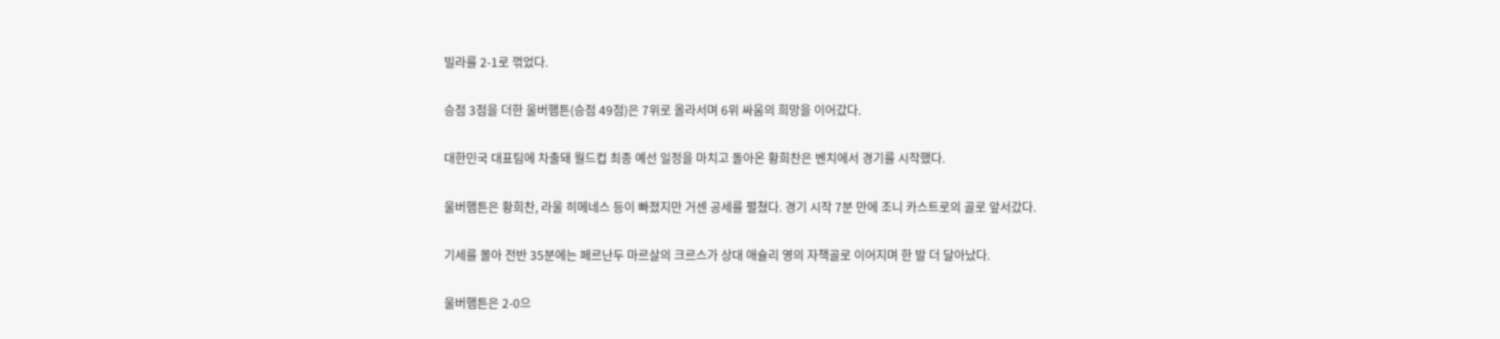빌라를 2-1로 꺾었다.

승점 3점을 더한 울버햄튼(승점 49점)은 7위로 올라서며 6위 싸움의 희망을 이어갔다.

대한민국 대표팀에 차출돼 월드컵 최종 예선 일정을 마치고 돌아온 황희찬은 벤치에서 경기를 시작했다.

울버햄튼은 황희찬, 라울 히메네스 등이 빠졌지만 거센 공세를 펼쳤다. 경기 시작 7분 만에 조니 카스트로의 골로 앞서갔다.

기세를 몰아 전반 35분에는 페르난두 마르살의 크르스가 상대 애슐리 영의 자책골로 이어지며 한 발 더 달아났다.

울버햄튼은 2-0으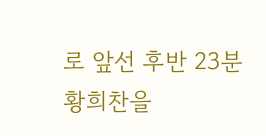로 앞선 후반 23분 황희찬을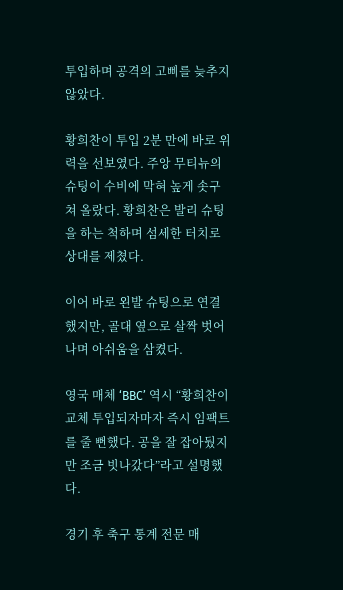투입하며 공격의 고삐를 늦추지 않았다.

황희찬이 투입 2분 만에 바로 위력을 선보였다. 주앙 무티뉴의 슈팅이 수비에 막혀 높게 솟구쳐 올랐다. 황희찬은 발리 슈팅을 하는 척하며 섬세한 터치로 상대를 제쳤다.

이어 바로 왼발 슈팅으로 연결했지만, 골대 옆으로 살짝 벗어나며 아쉬움을 삼켰다.

영국 매체 ‘BBC’ 역시 “황희찬이 교체 투입되자마자 즉시 임팩트를 줄 뻔했다. 공을 잘 잡아뒀지만 조금 빗나갔다”라고 설명했다.

경기 후 축구 통계 전문 매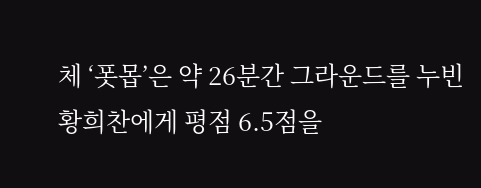체 ‘폿몹’은 약 26분간 그라운드를 누빈 황희찬에게 평점 6.5점을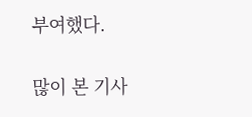부여했다.

많이 본 기사